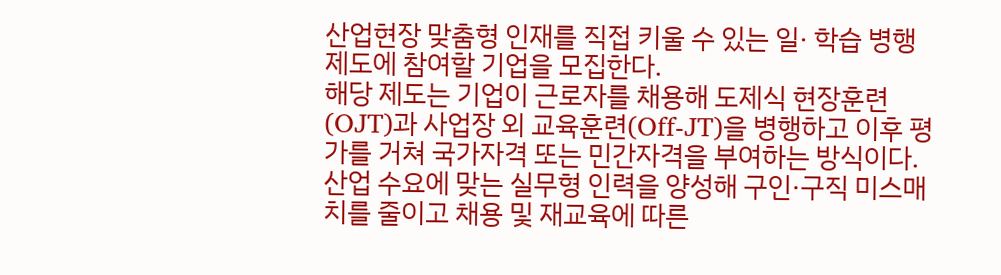산업현장 맞춤형 인재를 직접 키울 수 있는 일· 학습 병행 제도에 참여할 기업을 모집한다.
해당 제도는 기업이 근로자를 채용해 도제식 현장훈련(OJT)과 사업장 외 교육훈련(Off-JT)을 병행하고 이후 평가를 거쳐 국가자격 또는 민간자격을 부여하는 방식이다.
산업 수요에 맞는 실무형 인력을 양성해 구인·구직 미스매치를 줄이고 채용 및 재교육에 따른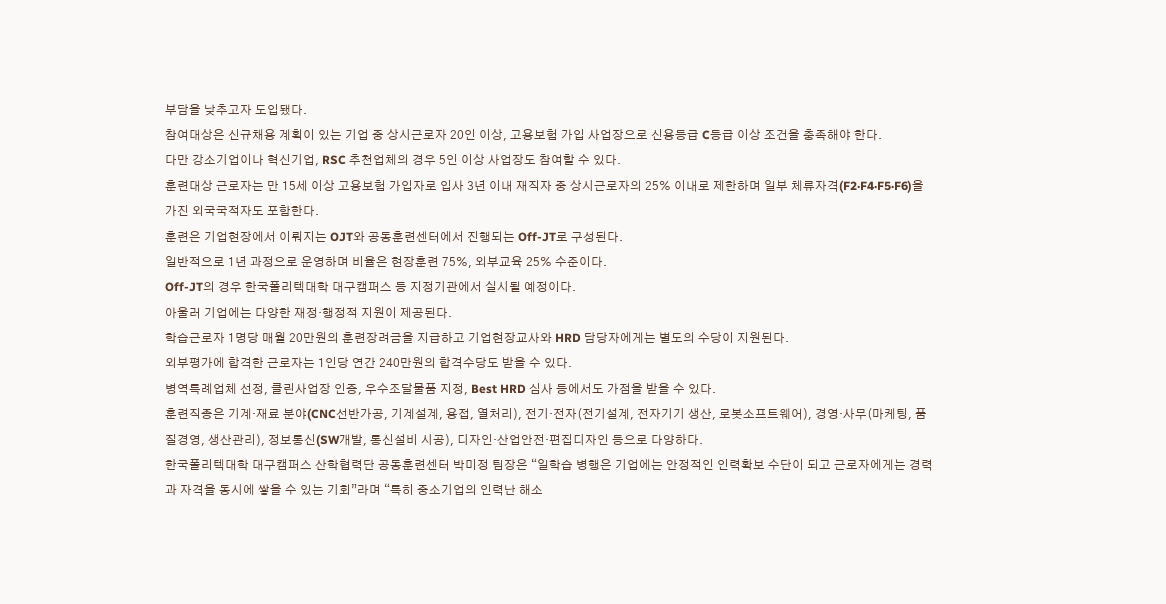부담을 낮추고자 도입됐다.
참여대상은 신규채용 계획이 있는 기업 중 상시근로자 20인 이상, 고용보험 가입 사업장으로 신용등급 C등급 이상 조건을 충족해야 한다.
다만 강소기업이나 혁신기업, RSC 추천업체의 경우 5인 이상 사업장도 참여할 수 있다.
훈련대상 근로자는 만 15세 이상 고용보험 가입자로 입사 3년 이내 재직자 중 상시근로자의 25% 이내로 제한하며 일부 체류자격(F2·F4·F5·F6)을 가진 외국국적자도 포함한다.
훈련은 기업현장에서 이뤄지는 OJT와 공동훈련센터에서 진행되는 Off-JT로 구성된다.
일반적으로 1년 과정으로 운영하며 비율은 현장훈련 75%, 외부교육 25% 수준이다.
Off-JT의 경우 한국폴리텍대학 대구캠퍼스 등 지정기관에서 실시될 예정이다.
아울러 기업에는 다양한 재정·행정적 지원이 제공된다.
학습근로자 1명당 매월 20만원의 훈련장려금을 지급하고 기업현장교사와 HRD 담당자에게는 별도의 수당이 지원된다.
외부평가에 합격한 근로자는 1인당 연간 240만원의 합격수당도 받을 수 있다.
병역특례업체 선정, 클린사업장 인증, 우수조달물품 지정, Best HRD 심사 등에서도 가점을 받을 수 있다.
훈련직종은 기계·재료 분야(CNC선반가공, 기계설계, 용접, 열처리), 전기·전자(전기설계, 전자기기 생산, 로봇소프트웨어), 경영·사무(마케팅, 품질경영, 생산관리), 정보통신(SW개발, 통신설비 시공), 디자인·산업안전·편집디자인 등으로 다양하다.
한국폴리텍대학 대구캠퍼스 산학협력단 공동훈련센터 박미정 팀장은 “일학습 병행은 기업에는 안정적인 인력확보 수단이 되고 근로자에게는 경력과 자격을 동시에 쌓을 수 있는 기회”라며 “특히 중소기업의 인력난 해소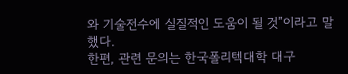와 기술전수에 실질적인 도움이 될 것”이라고 말했다.
한편, 관련 문의는 한국폴리텍대학 대구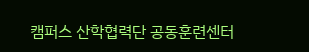캠퍼스 산학협력단 공동훈련센터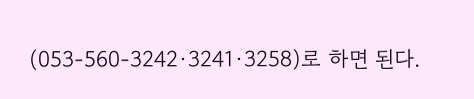(053-560-3242·3241·3258)로 하면 된다.